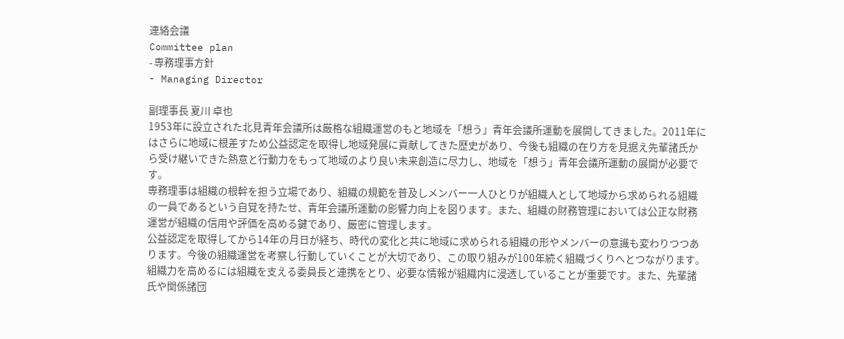連絡会議
Committee plan
- 専務理事方針
- Managing Director

副理事長 夏川 卓也
1953年に設立された北見青年会議所は厳格な組織運営のもと地域を「想う」青年会議所運動を展開してきました。2011年にはさらに地域に根差すため公益認定を取得し地域発展に貢献してきた歴史があり、今後も組織の在り方を見据え先輩諸氏から受け継いできた熱意と行動力をもって地域のより良い未来創造に尽力し、地域を「想う」青年会議所運動の展開が必要です。
専務理事は組織の根幹を担う立場であり、組織の規範を普及しメンバー一人ひとりが組織人として地域から求められる組織の一員であるという自覚を持たせ、青年会議所運動の影響力向上を図ります。また、組織の財務管理においては公正な財務運営が組織の信用や評価を高める鍵であり、厳密に管理します。
公益認定を取得してから14年の月日が経ち、時代の変化と共に地域に求められる組織の形やメンバーの意識も変わりつつあります。今後の組織運営を考察し行動していくことが大切であり、この取り組みが100年続く組織づくりへとつながります。
組織力を高めるには組織を支える委員長と連携をとり、必要な情報が組織内に浸透していることが重要です。また、先輩諸氏や関係諸団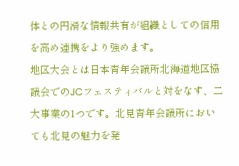体との円滑な情報共有が組織としての信用を高め連携をより強めます。
地区大会とは日本青年会議所北海道地区協議会でのJCフェスティバルと対をなす、二大事業の1つです。北見青年会議所においても北見の魅力を発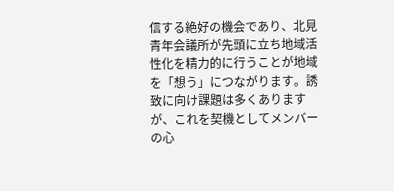信する絶好の機会であり、北見青年会議所が先頭に立ち地域活性化を精力的に行うことが地域を「想う」につながります。誘致に向け課題は多くありますが、これを契機としてメンバーの心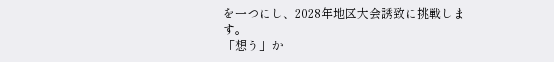を一つにし、2028年地区大会誘致に挑戦します。
「想う」か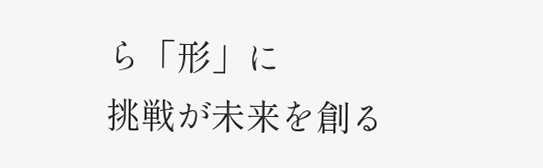ら「形」に
挑戦が未来を創る